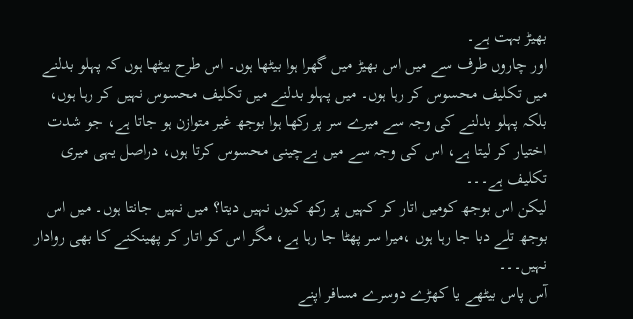بھیڑ بہت ہے۔
اور چاروں طرف سے میں اس بھیڑ میں گھرا ہوا بیٹھا ہوں۔ اس طرح بیٹھا ہوں کہ پہلو بدلنے میں تکلیف محسوس کر رہا ہوں۔ میں پہلو بدلنے میں تکلیف محسوس نہیں کر رہا ہوں، بلکہ پہلو بدلنے کی وجہ سے میرے سر پر رکھا ہوا بوجھ غیر متوازن ہو جاتا ہے، جو شدت اختیار کر لیتا ہے، اس کی وجہ سے میں بےچینی محسوس کرتا ہوں، دراصل یہی میری تکلیف ہے۔۔۔
لیکن اس بوجھ کومیں اتار کر کہیں پر رکھ کیوں نہیں دیتا؟ میں نہیں جانتا ہوں۔ میں اس بوجھ تلے دبا جا رہا ہوں ،میرا سر پھٹا جا رہا ہے، مگر اس کو اتار کر پھینکنے کا بھی روادار نہیں۔۔۔
آس پاس بیٹھے یا کھڑے دوسرے مسافر اپنے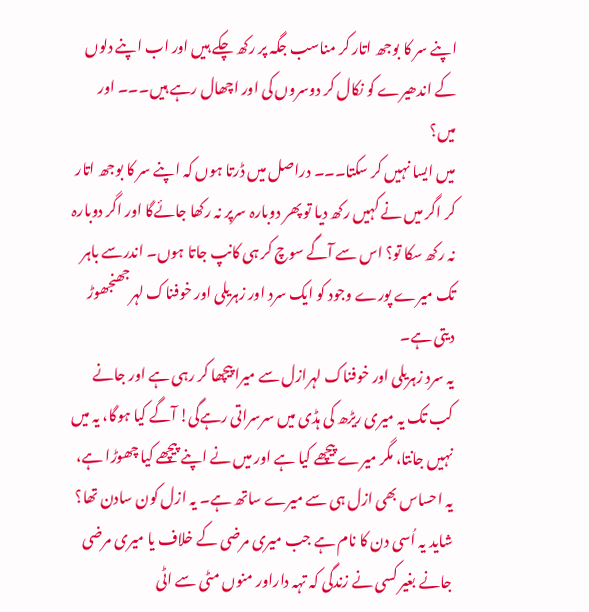اپنے سر کا بوجھ اتار کر مناسب جگہ پر رکھ چکے ہیں اور اب اپنے دلوں کے اندھیرے کو نکال کر دوسروں کی اور اچھال رہے ہیں۔۔۔ اور میں؟
میں ایسا نہیں کر سکتا۔۔۔ دراصل میں ڈرتا ہوں کہ اپنے سر کا بوجھ اتار کر اگر میں نے کہیں رکھ دیا تو پھر دوبارہ سرپر نہ رکھا جائےگا اور اگر دوبارہ نہ رکھ سکا تو؟ اس سے آگے سوچ کر ہی کانپ جاتا ہوں۔ اندرسے باہر تک میرے پورے وجود کو ایک سرد اور زہریلی اور خوفناک لہرجھنجھوڑ دیتی ہے۔
یہ سرد زہریلی اور خوفناک لہرازل سے میرا پیچھا کر رہی ہے اور جانے کب تک یہ میری ریڑھ کی ہڈی میں سرسراتی رہےگی! آگے کیا ہوگا، یہ میں نہیں جانتا، مگر میرے پیچھے کیا ہے اور میں نے اپنے پیچھے کیا چھوڑا ہے، یہ احساس بھی ازل ہی سے میرے ساتھ ہے۔ یہ ازل کون سادن تھا؟ شاید یہ اُسی دن کا نام ہے جب میری مرضی کے خلاف یا میری مرضی جانے بغیر کسی نے زندگی کہ تہہ داراور منوں مٹی سے اٹی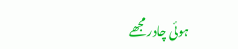ہوئی چادر مجھے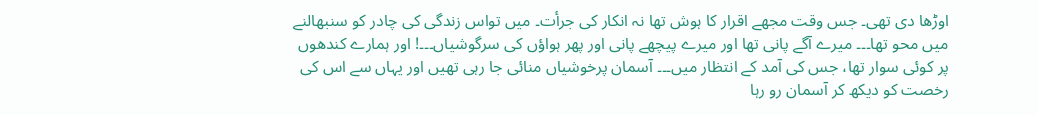اوڑھا دی تھی۔ جس وقت مجھے اقرار کا ہوش تھا نہ انکار کی جرأت۔ میں تواس زندگی کی چادر کو سنبھالنے میں محو تھا۔۔۔ میرے آگے پانی تھا اور میرے پیچھے پانی اور پھر ہواؤں کی سرگوشیاں۔۔۔! اور ہمارے کندھوں پر کوئی سوار تھا، جس کی آمد کے انتظار میں۔۔۔ آسمان پرخوشیاں منائی جا رہی تھیں اور یہاں سے اس کی رخصت کو دیکھ کر آسمان رو رہا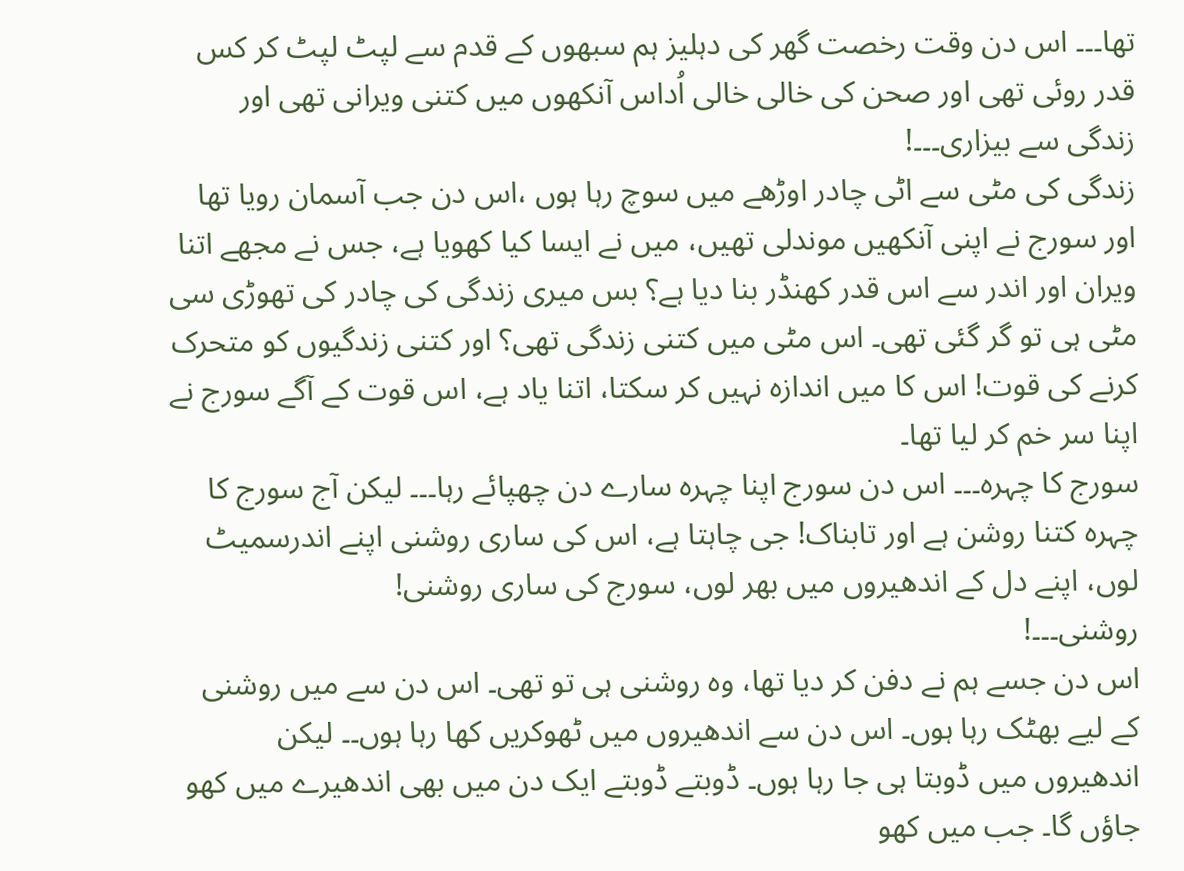تھا۔۔۔ اس دن وقت رخصت گھر کی دہلیز ہم سبھوں کے قدم سے لپٹ لپٹ کر کس قدر روئی تھی اور صحن کی خالی خالی اُداس آنکھوں میں کتنی ویرانی تھی اور زندگی سے بیزاری۔۔۔!
زندگی کی مٹی سے اٹی چادر اوڑھے میں سوچ رہا ہوں ،اس دن جب آسمان رویا تھا اور سورج نے اپنی آنکھیں موندلی تھیں، میں نے ایسا کیا کھویا ہے، جس نے مجھے اتنا ویران اور اندر سے اس قدر کھنڈر بنا دیا ہے؟ بس میری زندگی کی چادر کی تھوڑی سی مٹی ہی تو گر گئی تھی۔ اس مٹی میں کتنی زندگی تھی؟ اور کتنی زندگیوں کو متحرک کرنے کی قوت! اس کا میں اندازہ نہیں کر سکتا، اتنا یاد ہے، اس قوت کے آگے سورج نے اپنا سر خم کر لیا تھا۔
سورج کا چہرہ۔۔۔ اس دن سورج اپنا چہرہ سارے دن چھپائے رہا۔۔۔ لیکن آج سورج کا چہرہ کتنا روشن ہے اور تابناک! جی چاہتا ہے، اس کی ساری روشنی اپنے اندرسمیٹ لوں، اپنے دل کے اندھیروں میں بھر لوں، سورج کی ساری روشنی!
روشنی۔۔۔!
اس دن جسے ہم نے دفن کر دیا تھا، وہ روشنی ہی تو تھی۔ اس دن سے میں روشنی کے لیے بھٹک رہا ہوں۔ اس دن سے اندھیروں میں ٹھوکریں کھا رہا ہوں۔۔ لیکن اندھیروں میں ڈوبتا ہی جا رہا ہوں۔ ڈوبتے ڈوبتے ایک دن میں بھی اندھیرے میں کھو جاؤں گا۔ جب میں کھو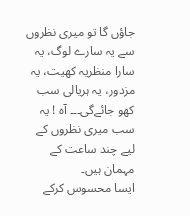جاؤں گا تو میری نظروں سے یہ سارے لوگ، یہ سارا منظریہ کھیت، یہ مزدور، یہ ہریالی سب کھو جائےگی۔۔۔ آہ ! یہ سب میری نظروں کے لیے چند ساعت کے مہمان ہیں۔
ایسا محسوس کرکے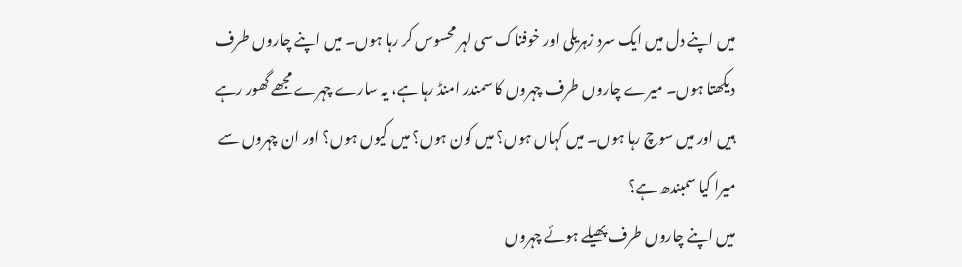میں اپنے دل میں ایک سرد زہریلی اور خوفناک سی لہر محسوس کر رہا ہوں۔ میں اپنے چاروں طرف دیکھتا ہوں۔ میرے چاروں طرف چہروں کا سمندر امنڈ رہا ہے، یہ سارے چہرے مجھے گھور رہے ہیں اور میں سوچ رہا ہوں۔ میں کہاں ہوں؟ میں کون ہوں؟ میں کیوں ہوں؟ اور ان چہروں سے میرا کیا سمبندھ ہے؟
میں اپنے چاروں طرف پھیلے ہوئے چہروں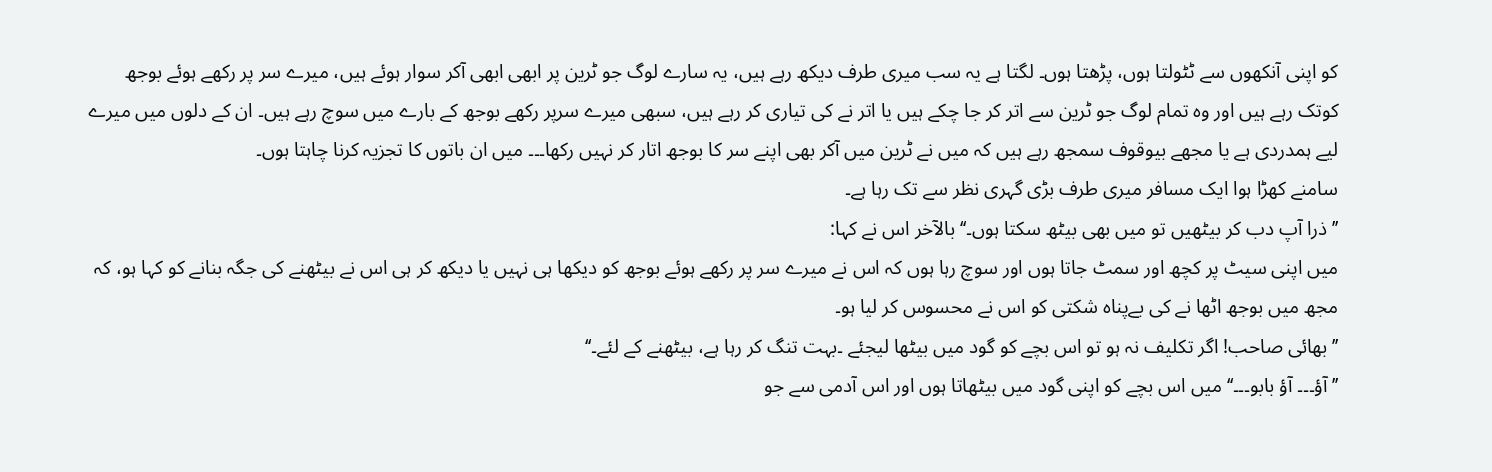کو اپنی آنکھوں سے ٹٹولتا ہوں، پڑھتا ہوں۔ لگتا ہے یہ سب میری طرف دیکھ رہے ہیں، یہ سارے لوگ جو ٹرین پر ابھی ابھی آکر سوار ہوئے ہیں، میرے سر پر رکھے ہوئے بوجھ کوتک رہے ہیں اور وہ تمام لوگ جو ٹرین سے اتر کر جا چکے ہیں یا اتر نے کی تیاری کر رہے ہیں، سبھی میرے سرپر رکھے بوجھ کے بارے میں سوچ رہے ہیں۔ ان کے دلوں میں میرے لیے ہمدردی ہے یا مجھے بیوقوف سمجھ رہے ہیں کہ میں نے ٹرین میں آکر بھی اپنے سر کا بوجھ اتار کر نہیں رکھا۔۔۔ میں ان باتوں کا تجزیہ کرنا چاہتا ہوں۔
سامنے کھڑا ہوا ایک مسافر میری طرف بڑی گہری نظر سے تک رہا ہے۔
’’ذرا آپ دب کر بیٹھیں تو میں بھی بیٹھ سکتا ہوں۔‘‘ بالآخر اس نے کہا:
میں اپنی سیٹ پر کچھ اور سمٹ جاتا ہوں اور سوچ رہا ہوں کہ اس نے میرے سر پر رکھے ہوئے بوجھ کو دیکھا ہی نہیں یا دیکھ کر ہی اس نے بیٹھنے کی جگہ بنانے کو کہا ہو، کہ مجھ میں بوجھ اٹھا نے کی بےپناہ شکتی کو اس نے محسوس کر لیا ہو۔
’’بھائی صاحب! اگر تکلیف نہ ہو تو اس بچے کو گود میں بیٹھا لیجئے ۔بہت تنگ کر رہا ہے، بیٹھنے کے لئے۔‘‘
’’آؤ۔۔۔ آؤ بابو۔۔۔‘‘ میں اس بچے کو اپنی گود میں بیٹھاتا ہوں اور اس آدمی سے جو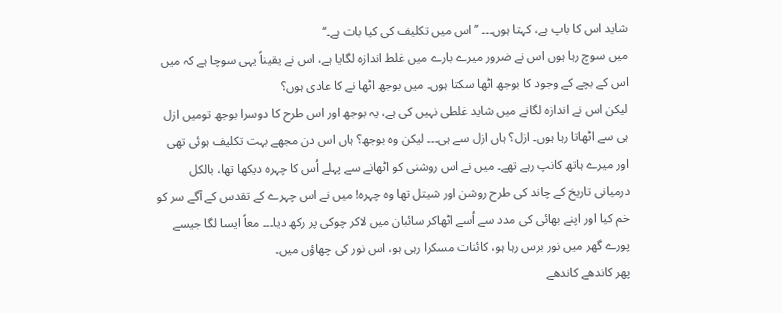شاید اس کا باپ ہے، کہتا ہوں۔۔۔ ’’اس میں تکلیف کی کیا بات ہے۔‘‘
میں سوچ رہا ہوں اس نے ضرور میرے بارے میں غلط اندازہ لگایا ہے، اس نے یقیناً یہی سوچا ہے کہ میں اس کے بچے کے وجود کا بوجھ اٹھا سکتا ہوں۔ میں بوجھ اٹھا نے کا عادی ہوں؟
لیکن اس نے اندازہ لگانے میں شاید غلطی نہیں کی ہے، یہ بوجھ اور اس طرح کا دوسرا بوجھ تومیں ازل ہی سے اٹھاتا رہا ہوں۔ ازل؟ ہاں ازل سے ہی۔۔۔ لیکن وہ بوجھ؟ ہاں اس دن مجھے بہت تکلیف ہوئی تھی اور میرے ہاتھ کانپ رہے تھے۔ میں نے اس روشنی کو اٹھانے سے پہلے اُس کا چہرہ دیکھا تھا، بالکل درمیانی تاریخ کے چاند کی طرح روشن اور شیتل تھا وہ چہرہ! میں نے اس چہرے کے تقدس کے آگے سر کو خم کیا اور اپنے بھائی کی مدد سے اُسے اٹھاکر سائبان میں لاکر چوکی پر رکھ دیا۔۔۔ معاً ایسا لگا جیسے پورے گھر میں نور برس رہا ہو، کائنات مسکرا رہی ہو، اس نور کی چھاؤں میں۔
پھر کاندھے کاندھے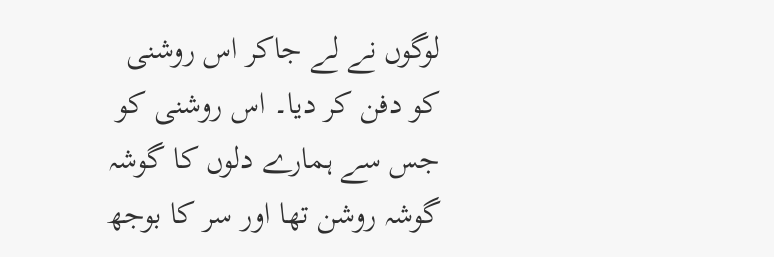لوگوں نے لے جاکر اس روشنی کو دفن کر دیا۔ اس روشنی کو جس سے ہمارے دلوں کا گوشہ گوشہ روشن تھا اور سر کا بوجھ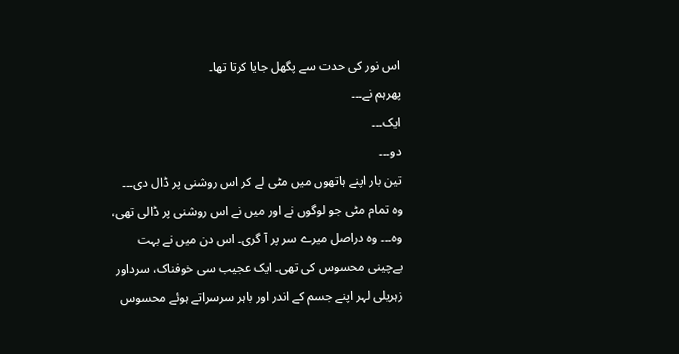اس نور کی حدت سے پگھل جایا کرتا تھا۔
پھرہم نے۔۔۔
ایک۔۔۔
دو۔۔۔
تین بار اپنے ہاتھوں میں مٹی لے کر اس روشنی پر ڈال دی۔۔۔
وہ تمام مٹی جو لوگوں نے اور میں نے اس روشنی پر ڈالی تھی، وہ۔۔۔ وہ دراصل میرے سر پر آ گری۔ اس دن میں نے بہت بےچینی محسوس کی تھی۔ ایک عجیب سی خوفناک، سرداور زہریلی لہر اپنے جسم کے اندر اور باہر سرسراتے ہوئے محسوس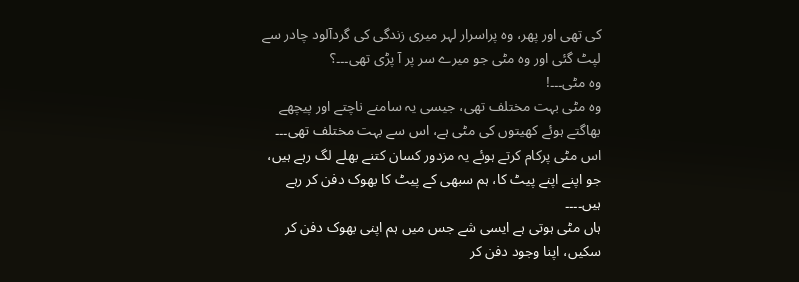کی تھی اور پھر، وہ پراسرار لہر میری زندگی کی گردآلود چادر سے لپٹ گئی اور وہ مٹی جو میرے سر پر آ پڑی تھی۔۔۔؟
وہ مٹی۔۔۔!
وہ مٹی بہت مختلف تھی، جیسی یہ سامنے ناچتے اور پیچھے بھاگتے ہوئے کھیتوں کی مٹی ہے، اس سے بہت مختلف تھی۔۔۔ اس مٹی پرکام کرتے ہوئے یہ مزدور کسان کتنے بھلے لگ رہے ہیں، جو اپنے اپنے پیٹ کا، ہم سبھی کے پیٹ کا بھوک دفن کر رہے ہیں۔۔۔۔
ہاں مٹی ہوتی ہے ایسی شے جس میں ہم اپنی بھوک دفن کر سکیں، اپنا وجود دفن کر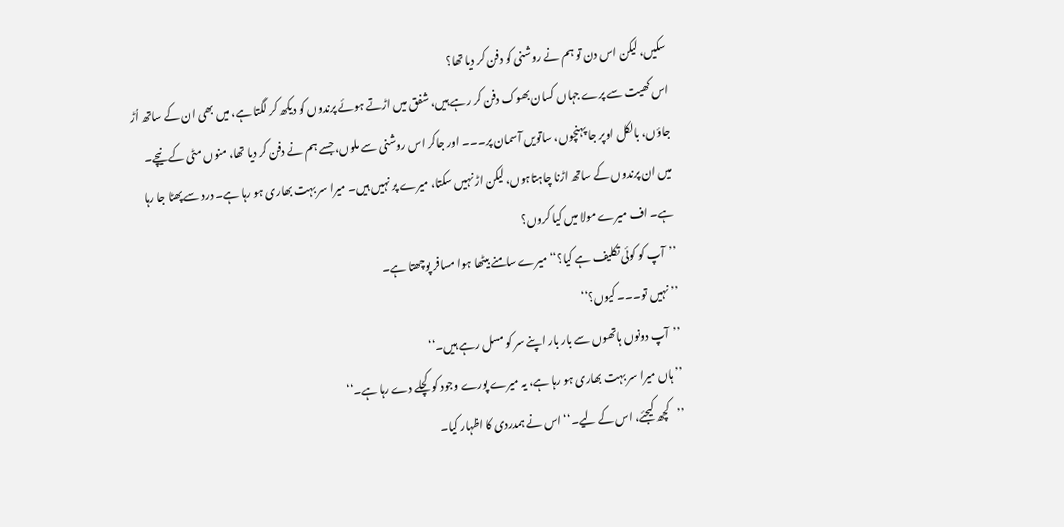سکیں، لیکن اس دن تو ہم نے روشنی کو دفن کر دیا تھا؟
اس کھیت سے پرے جہاں کسان بھوک دفن کر رہے ہیں، شفق میں اڑتے ہوئے پرندوں کو دیکھ کر لگتا ہے، میں بھی ان کے ساتھ اُڑ جاؤں، بالکل اوپر جا پہنچوں، ساتویں آسمان پر۔۔۔ اور جاکر اس روشنی سے ملوں، جسے ہم نے دفن کر دیا تھا، منوں مٹی کے نیچے۔
میں ان پرندوں کے ساتھ اڑنا چاہتاہوں، لیکن اڑ نہیں سکتا، میرے پر نہیں ہیں۔ میرا سر بہت بھاری ہو رہا ہے۔ درد سے پھٹا جا رہا ہے۔ اف میرے مولا میں کیا کروں؟
’’آپ کو کوئی تکلیف ہے کیا؟‘‘ میرے سامنے بیٹھا ہوا مسافر پوچھتا ہے۔
’’نہیں تو۔۔۔ کیوں؟‘‘
’’آپ دونوں ہاتھوں سے بار بار اپنے سر کو مسل رہے ہیں۔‘‘
’’ہاں میرا سر بہت بھاری ہو رہا ہے، یہ میرے پورے وجود کو کچلے دے رہا ہے۔‘‘
’’کچھ کیجئے، اس کے لیے۔‘‘ اس نے ہمدردی کا اظہار کیا۔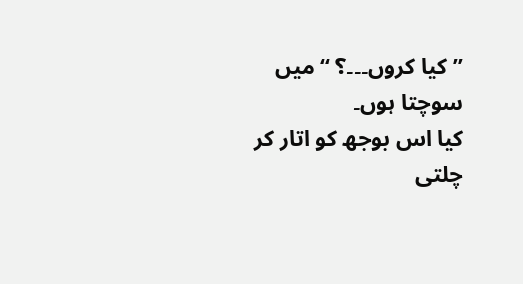’’کیا کروں۔۔۔؟ ‘‘میں سوچتا ہوں۔
کیا اس بوجھ کو اتار کر چلتی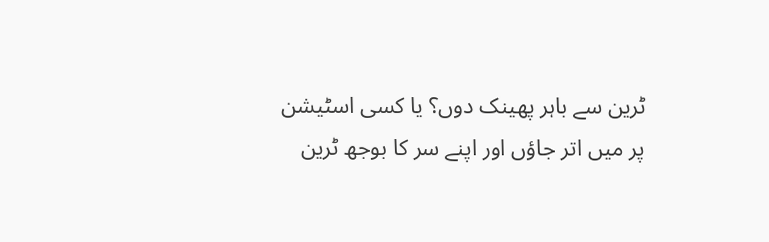ٹرین سے باہر پھینک دوں؟ یا کسی اسٹیشن پر میں اتر جاؤں اور اپنے سر کا بوجھ ٹرین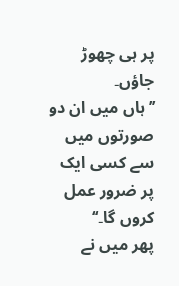پر ہی چھوڑ جاؤں۔
’’ہاں میں ان دو صورتوں میں سے کسی ایک پر ضرور عمل کروں گا۔‘‘
پھر میں نے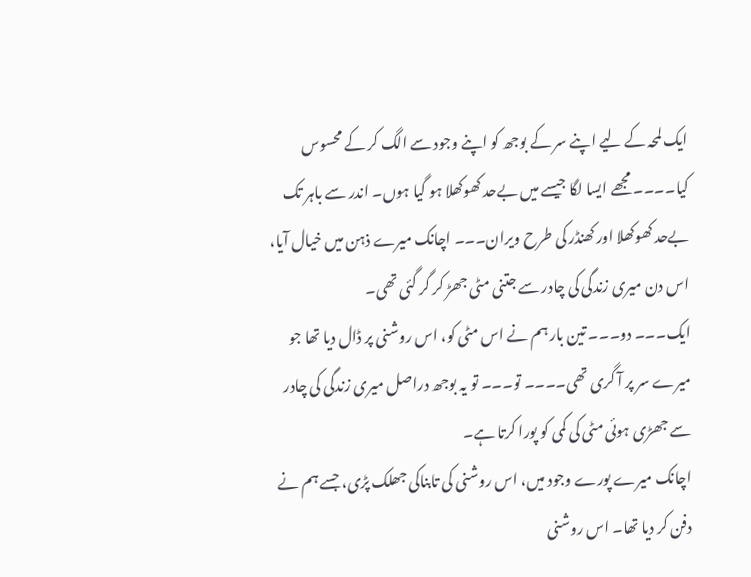ایک لمحہ کے لیے اپنے سر کے بوجھ کو اپنے وجود سے الگ کر کے محسوس کیا۔۔۔۔ مجھے ایسا لگا جیسے میں بےحد کھوکھلا ہو گیا ہوں۔ اندر سے باہر تک بےحد کھوکھلا اور کھنڈر کی طرح ویران۔۔۔ اچانک میرے ذہن میں خیال آیا، اس دن میری زندگی کی چادر سے جتنی مٹی جھڑ کر گر گئی تھی۔
ایک۔۔۔ دو۔۔۔ تین بار ہم نے اس مٹی کو، اس روشنی پر ڈال دیا تھا جو میرے سر پر آ گری تھی۔۔۔۔ تو۔۔۔ تو یہ بوجھ دراصل میری زندگی کی چادر سے جھڑی ہوئی مٹی کی کمی کو پورا کرتا ہے۔
اچانک میرے پورے وجود میں، اس روشنی کی تابناکی جھلک پڑی، جسے ہم نے دفن کر دیا تھا۔ اس روشنی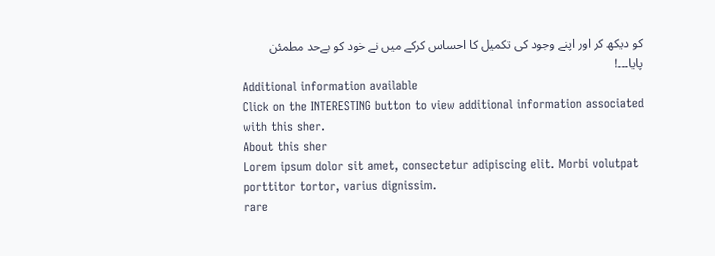کو دیکھ کر اور اپنے وجود کی تکمیل کا احساس کرکے میں نے خود کو بےحد مطمئن پایا۔۔۔!
Additional information available
Click on the INTERESTING button to view additional information associated with this sher.
About this sher
Lorem ipsum dolor sit amet, consectetur adipiscing elit. Morbi volutpat porttitor tortor, varius dignissim.
rare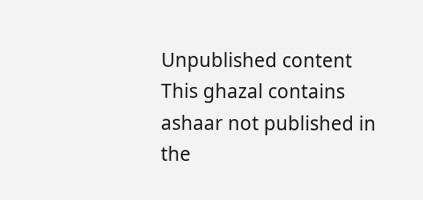Unpublished content
This ghazal contains ashaar not published in the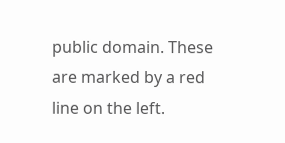public domain. These are marked by a red line on the left.